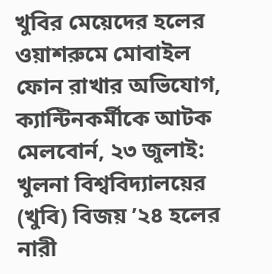খুবির মেয়েদের হলের ওয়াশরুমে মোবাইল ফোন রাখার অভিযোগ, ক্যান্টিনকর্মীকে আটক
মেলবোর্ন, ২৩ জুলাই: খুলনা বিশ্ববিদ্যালয়ের (খুবি) বিজয় ’২৪ হলের নারী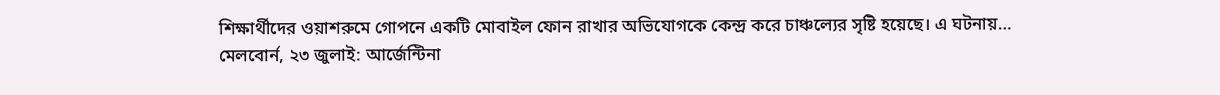শিক্ষার্থীদের ওয়াশরুমে গোপনে একটি মোবাইল ফোন রাখার অভিযোগকে কেন্দ্র করে চাঞ্চল্যের সৃষ্টি হয়েছে। এ ঘটনায়…
মেলবোর্ন, ২৩ জুলাই: আর্জেন্টিনা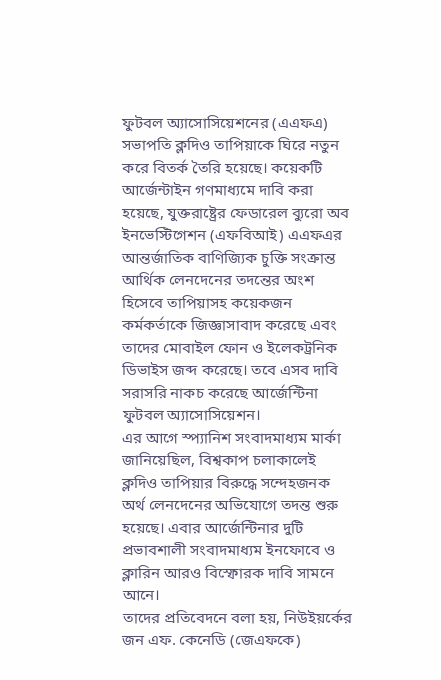ফুটবল অ্যাসোসিয়েশনের (এএফএ) সভাপতি ক্লদিও তাপিয়াকে ঘিরে নতুন করে বিতর্ক তৈরি হয়েছে। কয়েকটি আর্জেন্টাইন গণমাধ্যমে দাবি করা হয়েছে, যুক্তরাষ্ট্রের ফেডারেল ব্যুরো অব ইনভেস্টিগেশন (এফবিআই) এএফএর আন্তর্জাতিক বাণিজ্যিক চুক্তি সংক্রান্ত আর্থিক লেনদেনের তদন্তের অংশ হিসেবে তাপিয়াসহ কয়েকজন কর্মকর্তাকে জিজ্ঞাসাবাদ করেছে এবং তাদের মোবাইল ফোন ও ইলেকট্রনিক ডিভাইস জব্দ করেছে। তবে এসব দাবি সরাসরি নাকচ করেছে আর্জেন্টিনা ফুটবল অ্যাসোসিয়েশন।
এর আগে স্প্যানিশ সংবাদমাধ্যম মার্কা জানিয়েছিল, বিশ্বকাপ চলাকালেই ক্লদিও তাপিয়ার বিরুদ্ধে সন্দেহজনক অর্থ লেনদেনের অভিযোগে তদন্ত শুরু হয়েছে। এবার আর্জেন্টিনার দুটি প্রভাবশালী সংবাদমাধ্যম ইনফোবে ও ক্লারিন আরও বিস্ফোরক দাবি সামনে আনে।
তাদের প্রতিবেদনে বলা হয়, নিউইয়র্কের জন এফ. কেনেডি (জেএফকে)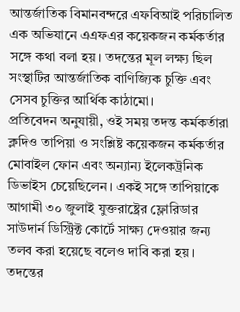আন্তর্জাতিক বিমানবন্দরে এফবিআই পরিচালিত এক অভিযানে এএফএর কয়েকজন কর্মকর্তার সঙ্গে কথা বলা হয়। তদন্তের মূল লক্ষ্য ছিল সংস্থাটির আন্তর্জাতিক বাণিজ্যিক চুক্তি এবং সেসব চুক্তির আর্থিক কাঠামো।
প্রতিবেদন অনুযায়ী, ওই সময় তদন্ত কর্মকর্তারা ক্লদিও তাপিয়া ও সংশ্লিষ্ট কয়েকজন কর্মকর্তার মোবাইল ফোন এবং অন্যান্য ইলেকট্রনিক ডিভাইস চেয়েছিলেন। একই সঙ্গে তাপিয়াকে আগামী ৩০ জুলাই যুক্তরাষ্ট্রের ফ্লোরিডার সাউদার্ন ডিস্ট্রিক্ট কোর্টে সাক্ষ্য দেওয়ার জন্য তলব করা হয়েছে বলেও দাবি করা হয়।
তদন্তের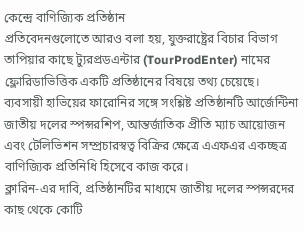কেন্দ্রে বাণিজ্যিক প্রতিষ্ঠান
প্রতিবেদনগুলোতে আরও বলা হয়, যুক্তরাষ্ট্রের বিচার বিভাগ তাপিয়ার কাছে ট্যুরপ্রডএন্টার (TourProdEnter) নামের ফ্লোরিডাভিত্তিক একটি প্রতিষ্ঠানের বিষয়ে তথ্য চেয়েছে। ব্যবসায়ী হাভিয়ের ফারোনির সঙ্গে সংশ্লিষ্ট প্রতিষ্ঠানটি আর্জেন্টিনা জাতীয় দলের স্পন্সরশিপ, আন্তর্জাতিক প্রীতি ম্যাচ আয়োজন এবং টেলিভিশন সম্প্রচারস্বত্ব বিক্রির ক্ষেত্রে এএফএর একচ্ছত্র বাণিজ্যিক প্রতিনিধি হিসেবে কাজ করে।
ক্লারিন-এর দাবি, প্রতিষ্ঠানটির মাধ্যমে জাতীয় দলের স্পন্সরদের কাছ থেকে কোটি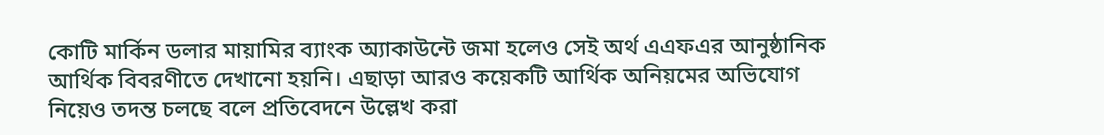কোটি মার্কিন ডলার মায়ামির ব্যাংক অ্যাকাউন্টে জমা হলেও সেই অর্থ এএফএর আনুষ্ঠানিক আর্থিক বিবরণীতে দেখানো হয়নি। এছাড়া আরও কয়েকটি আর্থিক অনিয়মের অভিযোগ নিয়েও তদন্ত চলছে বলে প্রতিবেদনে উল্লেখ করা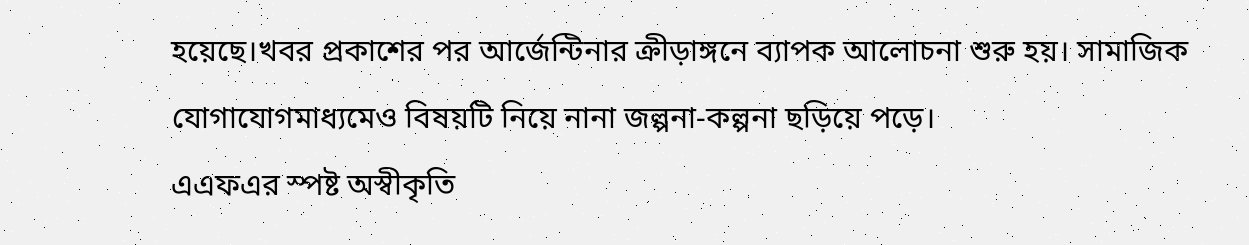হয়েছে।খবর প্রকাশের পর আর্জেন্টিনার ক্রীড়াঙ্গনে ব্যাপক আলোচনা শুরু হয়। সামাজিক যোগাযোগমাধ্যমেও বিষয়টি নিয়ে নানা জল্পনা-কল্পনা ছড়িয়ে পড়ে।
এএফএর স্পষ্ট অস্বীকৃতি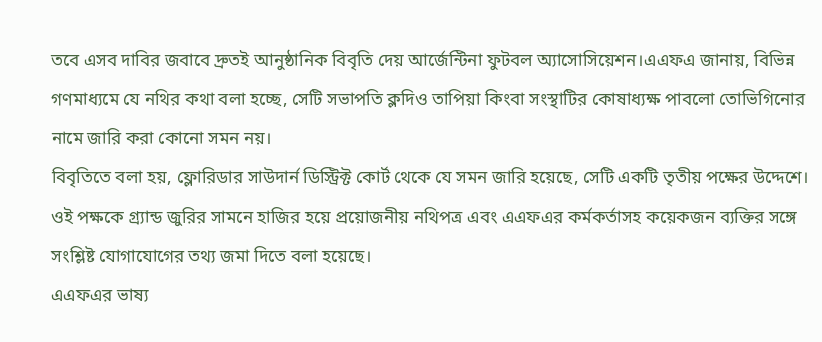তবে এসব দাবির জবাবে দ্রুতই আনুষ্ঠানিক বিবৃতি দেয় আর্জেন্টিনা ফুটবল অ্যাসোসিয়েশন।এএফএ জানায়, বিভিন্ন গণমাধ্যমে যে নথির কথা বলা হচ্ছে, সেটি সভাপতি ক্লদিও তাপিয়া কিংবা সংস্থাটির কোষাধ্যক্ষ পাবলো তোভিগিনোর নামে জারি করা কোনো সমন নয়।
বিবৃতিতে বলা হয়, ফ্লোরিডার সাউদার্ন ডিস্ট্রিক্ট কোর্ট থেকে যে সমন জারি হয়েছে, সেটি একটি তৃতীয় পক্ষের উদ্দেশে। ওই পক্ষকে গ্র্যান্ড জুরির সামনে হাজির হয়ে প্রয়োজনীয় নথিপত্র এবং এএফএর কর্মকর্তাসহ কয়েকজন ব্যক্তির সঙ্গে সংশ্লিষ্ট যোগাযোগের তথ্য জমা দিতে বলা হয়েছে।
এএফএর ভাষ্য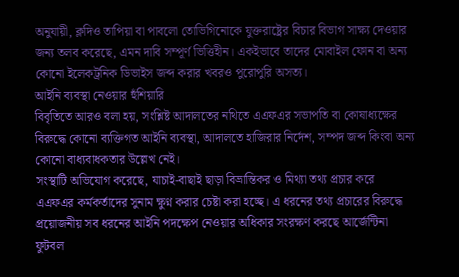অনুযায়ী, ক্লদিও তাপিয়া বা পাবলো তোভিগিনোকে যুক্তরাষ্ট্রের বিচার বিভাগ সাক্ষ্য দেওয়ার জন্য তলব করেছে, এমন দাবি সম্পূর্ণ ভিত্তিহীন। একইভাবে তাদের মোবাইল ফোন বা অন্য কোনো ইলেকট্রনিক ডিভাইস জব্দ করার খবরও পুরোপুরি অসত্য।
আইনি ব্যবস্থা নেওয়ার হুঁশিয়ারি
বিবৃতিতে আরও বলা হয়, সংশ্লিষ্ট আদালতের নথিতে এএফএর সভাপতি বা কোষাধ্যক্ষের বিরুদ্ধে কোনো ব্যক্তিগত আইনি ব্যবস্থা, আদালতে হাজিরার নির্দেশ, সম্পদ জব্দ কিংবা অন্য কোনো বাধ্যবাধকতার উল্লেখ নেই।
সংস্থাটি অভিযোগ করেছে, যাচাই-বাছাই ছাড়া বিভ্রান্তিকর ও মিথ্যা তথ্য প্রচার করে এএফএর কর্মকর্তাদের সুনাম ক্ষুণ্ন করার চেষ্টা করা হচ্ছে। এ ধরনের তথ্য প্রচারের বিরুদ্ধে প্রয়োজনীয় সব ধরনের আইনি পদক্ষেপ নেওয়ার অধিকার সংরক্ষণ করছে আর্জেন্টিনা ফুটবল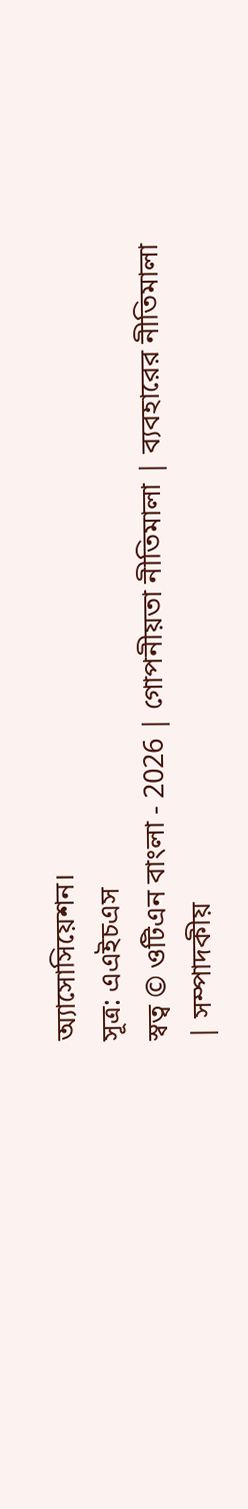অ্যাসোসিয়েশন।
সূত্র: এএইচএস
স্বত্ব © ওটিএন বাংলা - 2026 | গোপনীয়তা নীতিমালা | ব্যবহারের নীতিমালা | সম্পাদকীয়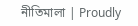নীতিমালা | Proudly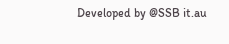Developed by @SSB it.au